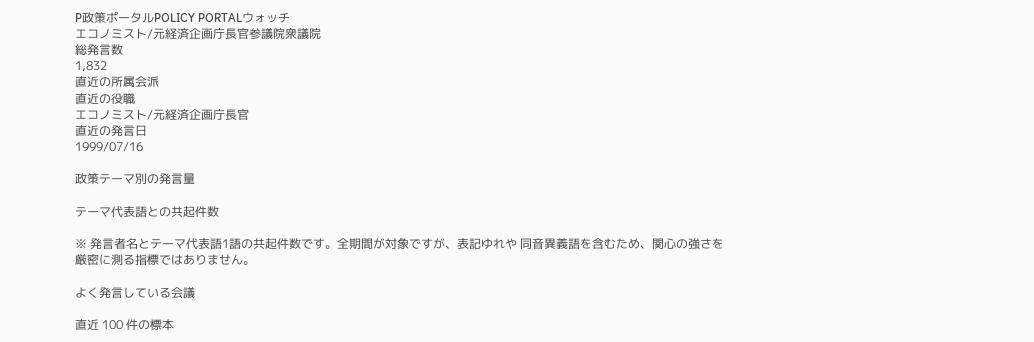P政策ポータルPOLICY PORTALウォッチ
エコノミスト/元経済企画庁長官参議院衆議院
総発言数
1,832
直近の所属会派
直近の役職
エコノミスト/元経済企画庁長官
直近の発言日
1999/07/16

政策テーマ別の発言量

テーマ代表語との共起件数

※ 発言者名とテーマ代表語1語の共起件数です。全期間が対象ですが、表記ゆれや 同音異義語を含むため、関心の強さを厳密に測る指標ではありません。

よく発言している会議

直近 100 件の標本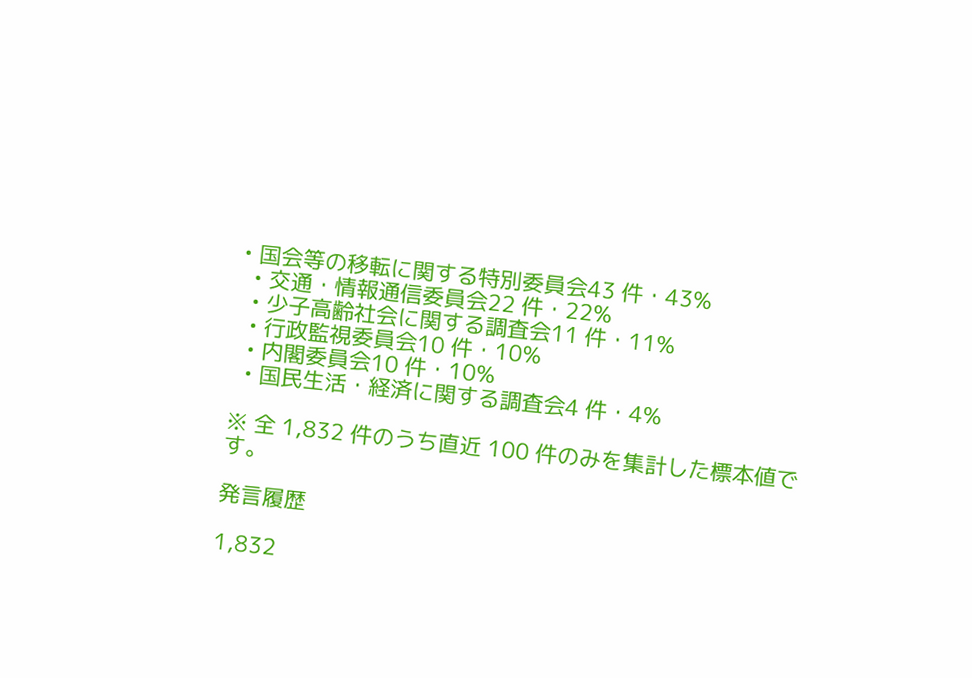• 国会等の移転に関する特別委員会43 件・43%
  • 交通・情報通信委員会22 件・22%
  • 少子高齢社会に関する調査会11 件・11%
  • 行政監視委員会10 件・10%
  • 内閣委員会10 件・10%
  • 国民生活・経済に関する調査会4 件・4%

※ 全 1,832 件のうち直近 100 件のみを集計した標本値です。

発言履歴

1,832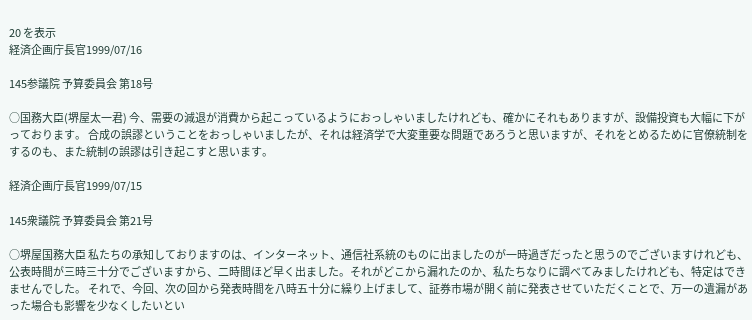20 を表示
経済企画庁長官1999/07/16

145参議院 予算委員会 第18号

○国務大臣(堺屋太一君) 今、需要の減退が消費から起こっているようにおっしゃいましたけれども、確かにそれもありますが、設備投資も大幅に下がっております。 合成の誤謬ということをおっしゃいましたが、それは経済学で大変重要な問題であろうと思いますが、それをとめるために官僚統制をするのも、また統制の誤謬は引き起こすと思います。

経済企画庁長官1999/07/15

145衆議院 予算委員会 第21号

○堺屋国務大臣 私たちの承知しておりますのは、インターネット、通信社系統のものに出ましたのが一時過ぎだったと思うのでございますけれども、公表時間が三時三十分でございますから、二時間ほど早く出ました。それがどこから漏れたのか、私たちなりに調べてみましたけれども、特定はできませんでした。 それで、今回、次の回から発表時間を八時五十分に繰り上げまして、証券市場が開く前に発表させていただくことで、万一の遺漏があった場合も影響を少なくしたいとい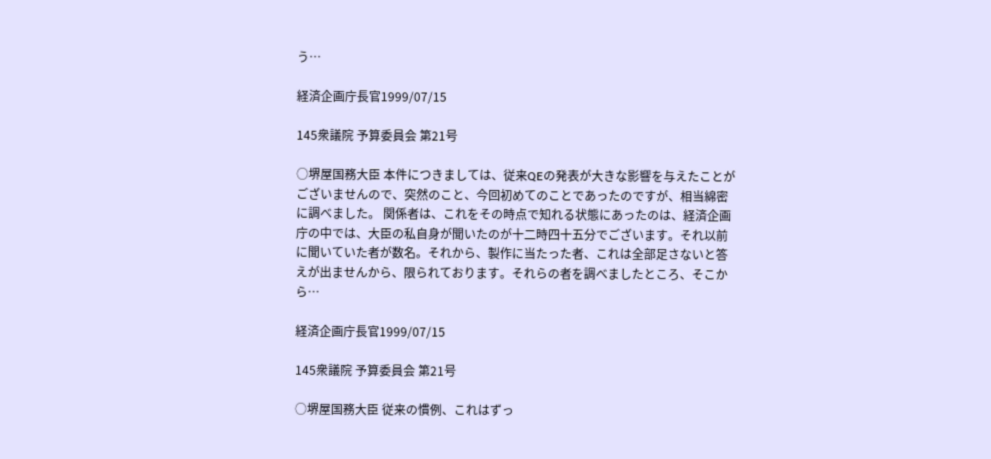う…

経済企画庁長官1999/07/15

145衆議院 予算委員会 第21号

○堺屋国務大臣 本件につきましては、従来QEの発表が大きな影響を与えたことがございませんので、突然のこと、今回初めてのことであったのですが、相当綿密に調べました。 関係者は、これをその時点で知れる状態にあったのは、経済企画庁の中では、大臣の私自身が聞いたのが十二時四十五分でございます。それ以前に聞いていた者が数名。それから、製作に当たった者、これは全部足さないと答えが出ませんから、限られております。それらの者を調べましたところ、そこから…

経済企画庁長官1999/07/15

145衆議院 予算委員会 第21号

○堺屋国務大臣 従来の慣例、これはずっ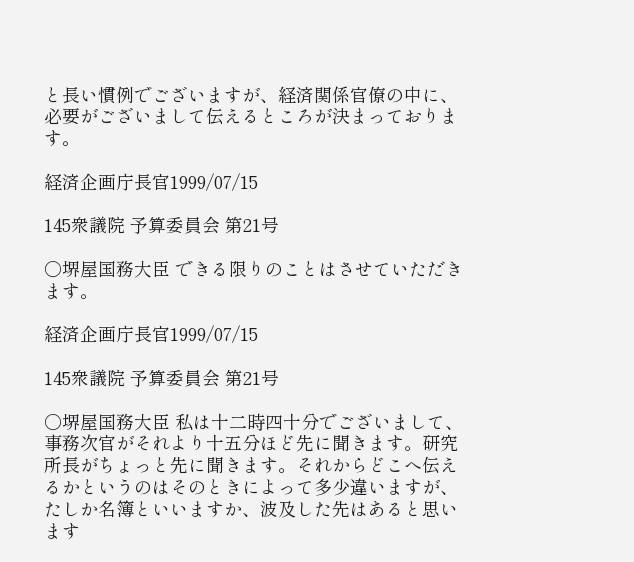と長い慣例でございますが、経済関係官僚の中に、必要がございまして伝えるところが決まっております。

経済企画庁長官1999/07/15

145衆議院 予算委員会 第21号

○堺屋国務大臣 できる限りのことはさせていただきます。

経済企画庁長官1999/07/15

145衆議院 予算委員会 第21号

○堺屋国務大臣 私は十二時四十分でございまして、事務次官がそれより十五分ほど先に聞きます。研究所長がちょっと先に聞きます。それからどこへ伝えるかというのはそのときによって多少違いますが、たしか名簿といいますか、波及した先はあると思います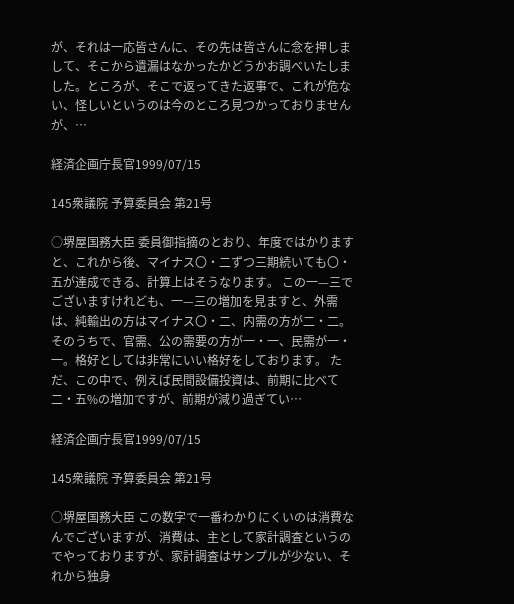が、それは一応皆さんに、その先は皆さんに念を押しまして、そこから遺漏はなかったかどうかお調べいたしました。ところが、そこで返ってきた返事で、これが危ない、怪しいというのは今のところ見つかっておりませんが、…

経済企画庁長官1999/07/15

145衆議院 予算委員会 第21号

○堺屋国務大臣 委員御指摘のとおり、年度ではかりますと、これから後、マイナス〇・二ずつ三期続いても〇・五が達成できる、計算上はそうなります。 この一—三でございますけれども、一—三の増加を見ますと、外需は、純輸出の方はマイナス〇・二、内需の方が二・二。そのうちで、官需、公の需要の方が一・一、民需が一・一。格好としては非常にいい格好をしております。 ただ、この中で、例えば民間設備投資は、前期に比べて二・五%の増加ですが、前期が減り過ぎてい…

経済企画庁長官1999/07/15

145衆議院 予算委員会 第21号

○堺屋国務大臣 この数字で一番わかりにくいのは消費なんでございますが、消費は、主として家計調査というのでやっておりますが、家計調査はサンプルが少ない、それから独身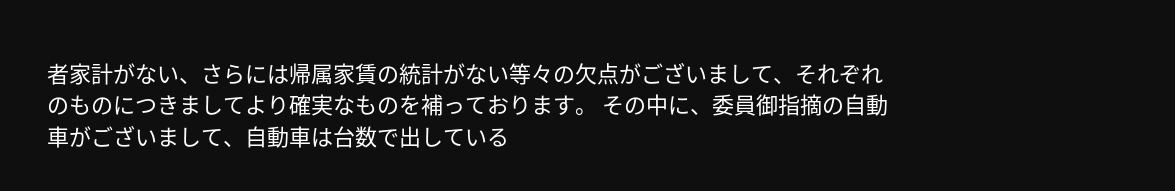者家計がない、さらには帰属家賃の統計がない等々の欠点がございまして、それぞれのものにつきましてより確実なものを補っております。 その中に、委員御指摘の自動車がございまして、自動車は台数で出している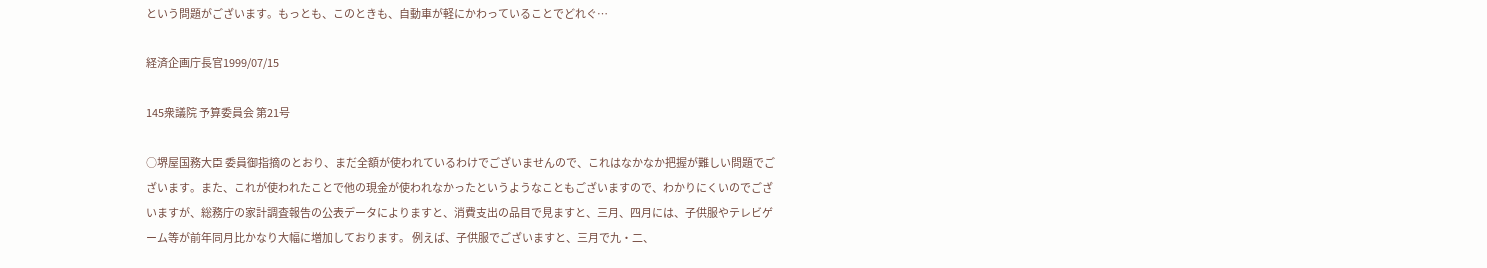という問題がございます。もっとも、このときも、自動車が軽にかわっていることでどれぐ…

経済企画庁長官1999/07/15

145衆議院 予算委員会 第21号

○堺屋国務大臣 委員御指摘のとおり、まだ全額が使われているわけでございませんので、これはなかなか把握が難しい問題でございます。また、これが使われたことで他の現金が使われなかったというようなこともございますので、わかりにくいのでございますが、総務庁の家計調査報告の公表データによりますと、消費支出の品目で見ますと、三月、四月には、子供服やテレビゲーム等が前年同月比かなり大幅に増加しております。 例えば、子供服でございますと、三月で九・二、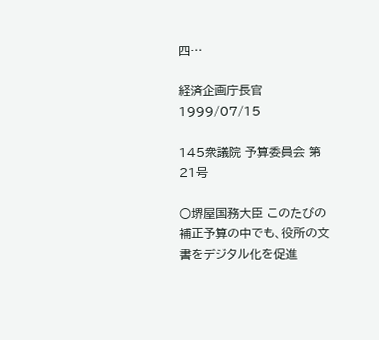四…

経済企画庁長官1999/07/15

145衆議院 予算委員会 第21号

○堺屋国務大臣 このたびの補正予算の中でも、役所の文書をデジタル化を促進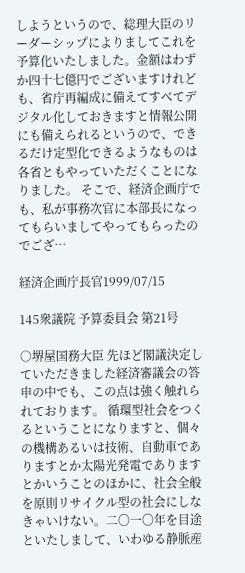しようというので、総理大臣のリーダーシップによりましてこれを予算化いたしました。金額はわずか四十七億円でございますけれども、省庁再編成に備えてすべてデジタル化しておきますと情報公開にも備えられるというので、できるだけ定型化できるようなものは各省ともやっていただくことになりました。 そこで、経済企画庁でも、私が事務次官に本部長になってもらいましてやってもらったのでござ…

経済企画庁長官1999/07/15

145衆議院 予算委員会 第21号

○堺屋国務大臣 先ほど閣議決定していただきました経済審議会の答申の中でも、この点は強く触れられております。 循環型社会をつくるということになりますと、個々の機構あるいは技術、自動車でありますとか太陽光発電でありますとかいうことのほかに、社会全般を原則リサイクル型の社会にしなきゃいけない。二〇一〇年を目途といたしまして、いわゆる静脈産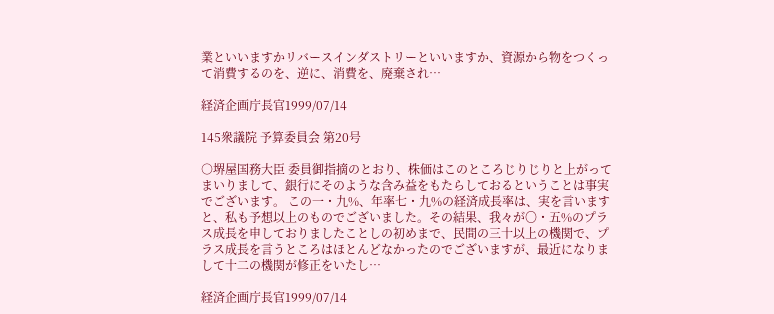業といいますかリバースインダストリーといいますか、資源から物をつくって消費するのを、逆に、消費を、廃棄され…

経済企画庁長官1999/07/14

145衆議院 予算委員会 第20号

○堺屋国務大臣 委員御指摘のとおり、株価はこのところじりじりと上がってまいりまして、銀行にそのような含み益をもたらしておるということは事実でございます。 この一・九%、年率七・九%の経済成長率は、実を言いますと、私も予想以上のものでございました。その結果、我々が〇・五%のプラス成長を申しておりましたことしの初めまで、民間の三十以上の機関で、プラス成長を言うところはほとんどなかったのでございますが、最近になりまして十二の機関が修正をいたし…

経済企画庁長官1999/07/14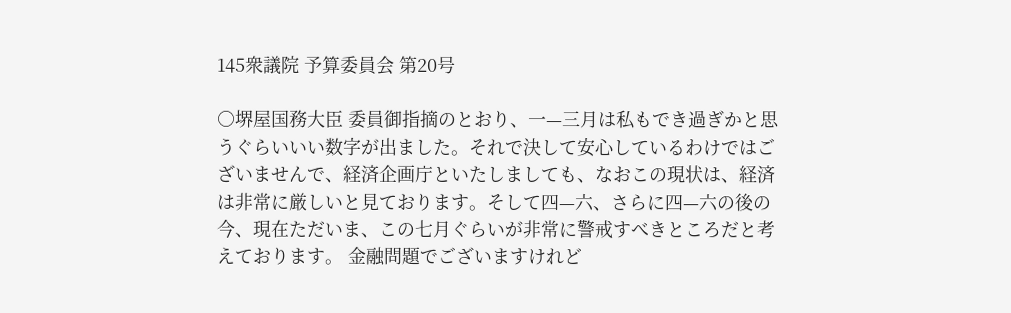145衆議院 予算委員会 第20号

○堺屋国務大臣 委員御指摘のとおり、一—三月は私もでき過ぎかと思うぐらいいい数字が出ました。それで決して安心しているわけではございませんで、経済企画庁といたしましても、なおこの現状は、経済は非常に厳しいと見ております。そして四—六、さらに四—六の後の今、現在ただいま、この七月ぐらいが非常に警戒すべきところだと考えております。 金融問題でございますけれど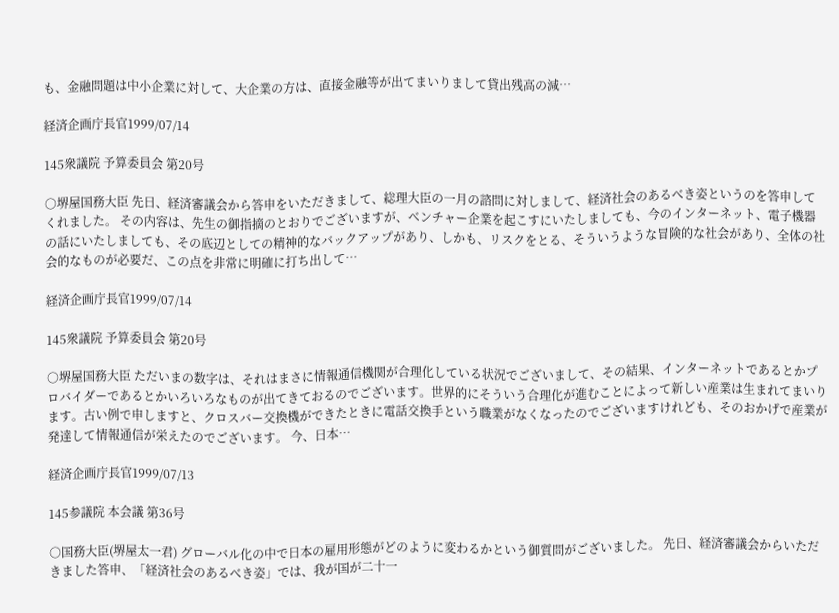も、金融問題は中小企業に対して、大企業の方は、直接金融等が出てまいりまして貸出残高の減…

経済企画庁長官1999/07/14

145衆議院 予算委員会 第20号

○堺屋国務大臣 先日、経済審議会から答申をいただきまして、総理大臣の一月の諮問に対しまして、経済社会のあるべき姿というのを答申してくれました。 その内容は、先生の御指摘のとおりでございますが、ベンチャー企業を起こすにいたしましても、今のインターネット、電子機器の話にいたしましても、その底辺としての精神的なバックアップがあり、しかも、リスクをとる、そういうような冒険的な社会があり、全体の社会的なものが必要だ、この点を非常に明確に打ち出して…

経済企画庁長官1999/07/14

145衆議院 予算委員会 第20号

○堺屋国務大臣 ただいまの数字は、それはまさに情報通信機関が合理化している状況でございまして、その結果、インターネットであるとかプロバイダーであるとかいろいろなものが出てきておるのでございます。世界的にそういう合理化が進むことによって新しい産業は生まれてまいります。古い例で申しますと、クロスバー交換機ができたときに電話交換手という職業がなくなったのでございますけれども、そのおかげで産業が発達して情報通信が栄えたのでございます。 今、日本…

経済企画庁長官1999/07/13

145参議院 本会議 第36号

○国務大臣(堺屋太一君) グローバル化の中で日本の雇用形態がどのように変わるかという御質問がございました。 先日、経済審議会からいただきました答申、「経済社会のあるべき姿」では、我が国が二十一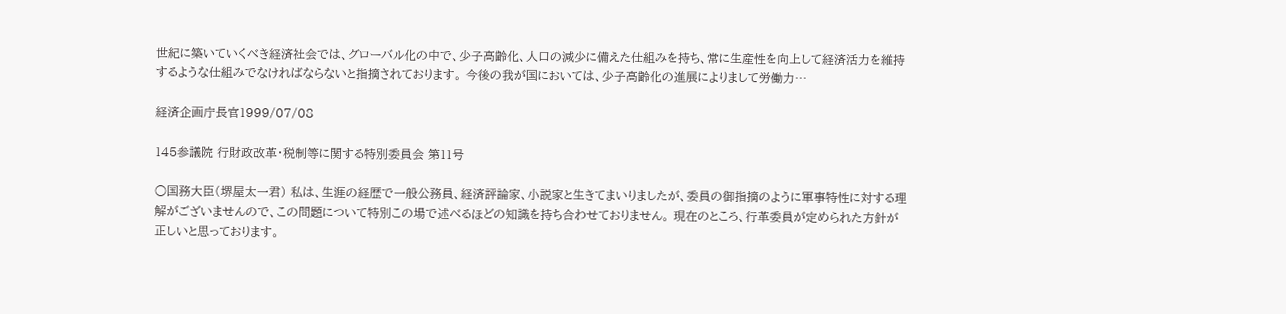世紀に築いていくべき経済社会では、グローバル化の中で、少子高齢化、人口の減少に備えた仕組みを持ち、常に生産性を向上して経済活力を維持するような仕組みでなければならないと指摘されております。 今後の我が国においては、少子高齢化の進展によりまして労働力…

経済企画庁長官1999/07/08

145参議院 行財政改革・税制等に関する特別委員会 第11号

○国務大臣(堺屋太一君) 私は、生涯の経歴で一般公務員、経済評論家、小説家と生きてまいりましたが、委員の御指摘のように軍事特性に対する理解がございませんので、この問題について特別この場で述べるほどの知識を持ち合わせておりません。 現在のところ、行革委員が定められた方針が正しいと思っております。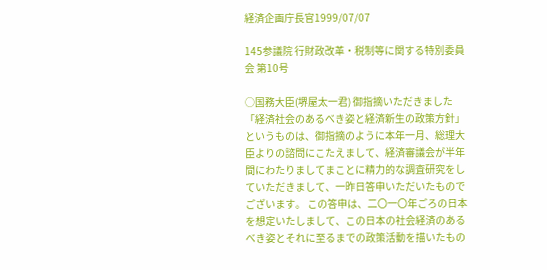経済企画庁長官1999/07/07

145参議院 行財政改革・税制等に関する特別委員会 第10号

○国務大臣(堺屋太一君) 御指摘いただきました「経済社会のあるべき姿と経済新生の政策方針」というものは、御指摘のように本年一月、総理大臣よりの諮問にこたえまして、経済審議会が半年間にわたりましてまことに精力的な調査研究をしていただきまして、一昨日答申いただいたものでございます。 この答申は、二〇一〇年ごろの日本を想定いたしまして、この日本の社会経済のあるべき姿とそれに至るまでの政策活動を描いたもの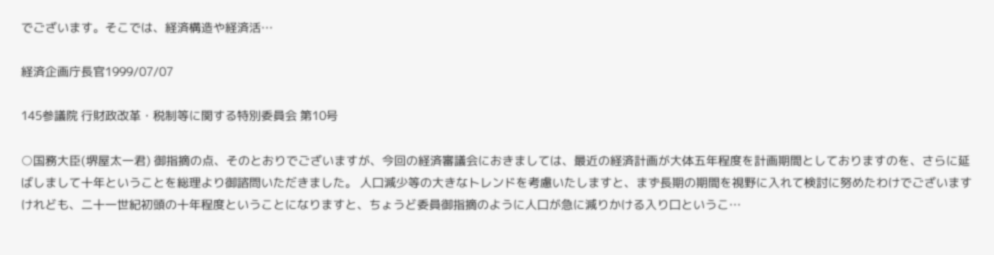でございます。そこでは、経済構造や経済活…

経済企画庁長官1999/07/07

145参議院 行財政改革・税制等に関する特別委員会 第10号

○国務大臣(堺屋太一君) 御指摘の点、そのとおりでございますが、今回の経済審議会におきましては、最近の経済計画が大体五年程度を計画期間としておりますのを、さらに延ばしまして十年ということを総理より御諮問いただきました。 人口減少等の大きなトレンドを考慮いたしますと、まず長期の期間を視野に入れて検討に努めたわけでございますけれども、二十一世紀初頭の十年程度ということになりますと、ちょうど委員御指摘のように人口が急に減りかける入り口というこ…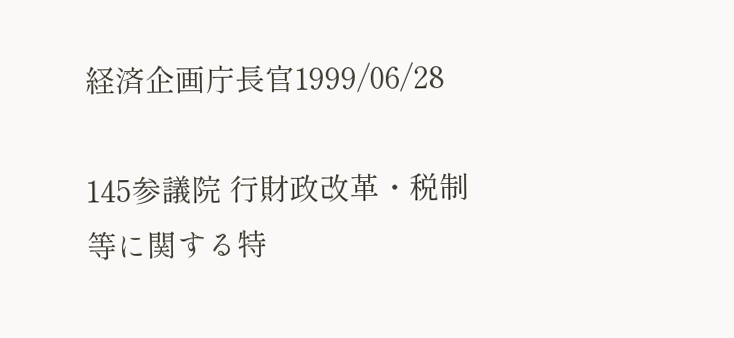経済企画庁長官1999/06/28

145参議院 行財政改革・税制等に関する特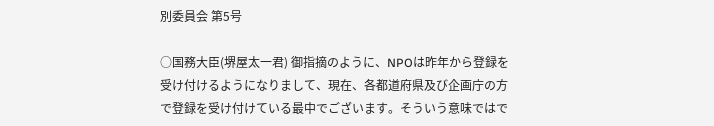別委員会 第5号

○国務大臣(堺屋太一君) 御指摘のように、NPOは昨年から登録を受け付けるようになりまして、現在、各都道府県及び企画庁の方で登録を受け付けている最中でございます。そういう意味ではで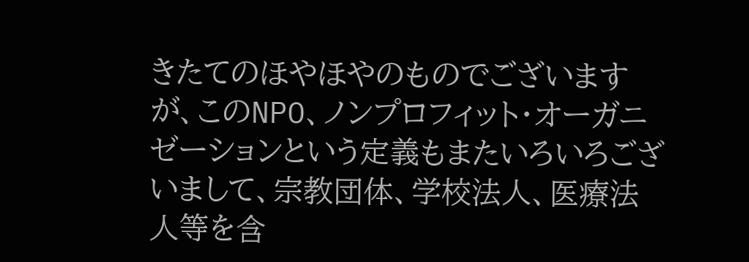きたてのほやほやのものでございますが、このNPO、ノンプロフィット・オーガニゼーションという定義もまたいろいろございまして、宗教団体、学校法人、医療法人等を含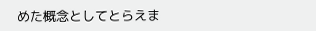めた概念としてとらえま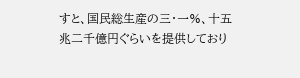すと、国民総生産の三・一%、十五兆二千億円ぐらいを提供しており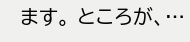ます。 ところが、…